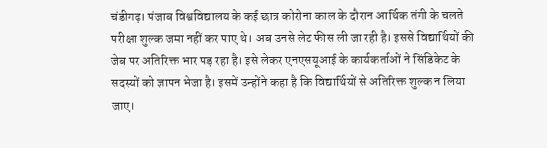चंडीगढ़। पंजाब विश्वविद्यालय के कई छात्र कोरोना काल के दौरान आर्थिक तंगी के चलते परीक्षा शुल्क जमा नहीं कर पाए थे। अब उनसे लेट फीस ली जा रही है। इससे विद्यार्थियों की जेब पर अतिरिक्त भार पड़ रहा है। इसे लेकर एनएसयूआई के कार्यकर्ताओं ने सिंडिकेट के सदस्यों को ज्ञापन भेजा है। इसमें उन्होंने कहा है कि विद्यार्थियों से अतिरिक्त शुल्क न लिया जाए।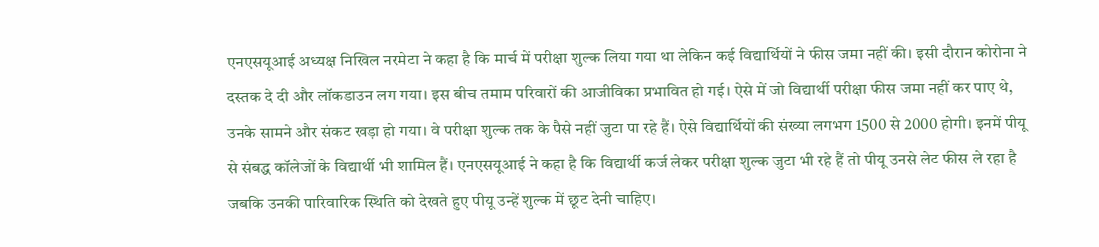एनएसयूआई अध्यक्ष निखिल नरमेटा ने कहा है कि मार्च में परीक्षा शुल्क लिया गया था लेकिन कई विद्यार्थियों ने फीस जमा नहीं की। इसी दौरान कोरोना ने दस्तक दे दी और लॉकडाउन लग गया। इस बीच तमाम परिवारों की आजीविका प्रभावित हो गई। ऐसे में जो विद्यार्थी परीक्षा फीस जमा नहीं कर पाए थे, उनके सामने और संकट खड़ा हो गया। वे परीक्षा शुल्क तक के पैसे नहीं जुटा पा रहे हैं। ऐसे विद्यार्थियों की संख्या लगभग 1500 से 2000 होगी। इनमें पीयू से संबद्ध कॉलेजों के विद्यार्थी भी शामिल हैं। एनएसयूआई ने कहा है कि विद्यार्थी कर्ज लेकर परीक्षा शुल्क जुटा भी रहे हैं तो पीयू उनसे लेट फीस ले रहा है जबकि उनकी पारिवारिक स्थिति को देखते हुए पीयू उन्हें शुल्क में छूट देनी चाहिए।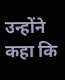उन्होंने कहा कि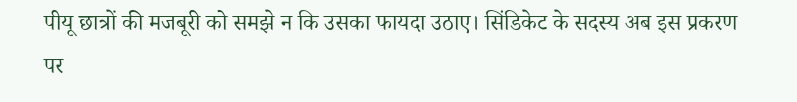पीयू छात्रों की मजबूरी को समझे न कि उसका फायदा उठाए। सिंडिकेट के सदस्य अब इस प्रकरण पर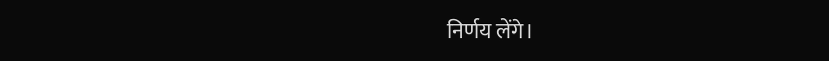निर्णय लेंगे।